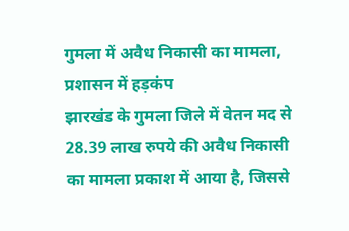गुमला में अवैध निकासी का मामला, प्रशासन में हड़कंप
झारखंड के गुमला जिले में वेतन मद से 28.39 लाख रुपये की अवैध निकासी का मामला प्रकाश में आया है, जिससे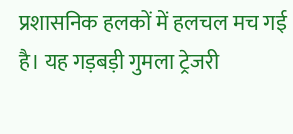प्रशासनिक हलकों में हलचल मच गई है। यह गड़बड़ी गुमला ट्रेजरी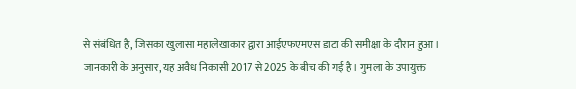से संबंधित है, जिसका खुलासा महालेखाकार द्वारा आईएफएमएस डाटा की समीक्षा के दौरान हुआ। जानकारी के अनुसार, यह अवैध निकासी 2017 से 2025 के बीच की गई है। गुमला के उपायुक्त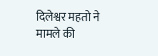दिलेश्वर महतो ने मामले की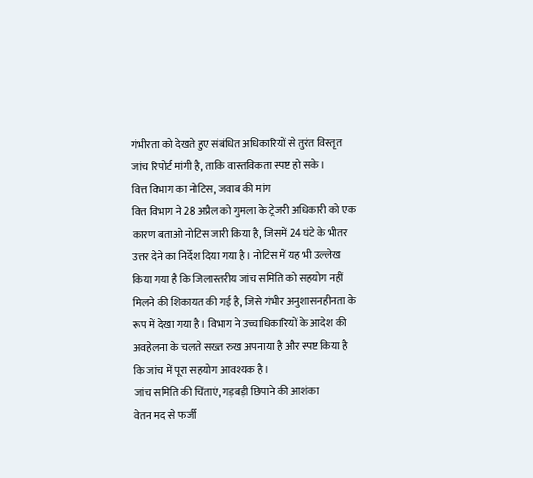गंभीरता को देखते हुए संबंधित अधिकारियों से तुरंत विस्तृत जांच रिपोर्ट मांगी है, ताकि वास्तविकता स्पष्ट हो सके।
वित्त विभाग का नोटिस, जवाब की मांग
वित्त विभाग ने 28 अप्रैल को गुमला के ट्रेजरी अधिकारी को एक कारण बताओ नोटिस जारी किया है, जिसमें 24 घंटे के भीतर उत्तर देने का निर्देश दिया गया है। नोटिस में यह भी उल्लेख किया गया है कि जिलास्तरीय जांच समिति को सहयोग नहीं मिलने की शिकायत की गई है, जिसे गंभीर अनुशासनहीनता के रूप में देखा गया है। विभाग ने उच्चाधिकारियों के आदेश की अवहेलना के चलते सख्त रुख अपनाया है और स्पष्ट किया है कि जांच में पूरा सहयोग आवश्यक है।
जांच समिति की चिंताएं, गड़बड़ी छिपाने की आशंका
वेतन मद से फर्जी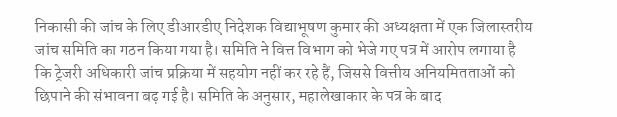निकासी की जांच के लिए डीआरडीए निदेशक विद्याभूषण कुमार की अध्यक्षता में एक जिलास्तरीय जांच समिति का गठन किया गया है। समिति ने वित्त विभाग को भेजे गए पत्र में आरोप लगाया है कि ट्रेजरी अधिकारी जांच प्रक्रिया में सहयोग नहीं कर रहे हैं, जिससे वित्तीय अनियमितताओं को छिपाने की संभावना बढ़ गई है। समिति के अनुसार, महालेखाकार के पत्र के बाद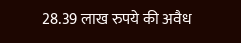28.39 लाख रुपये की अवैध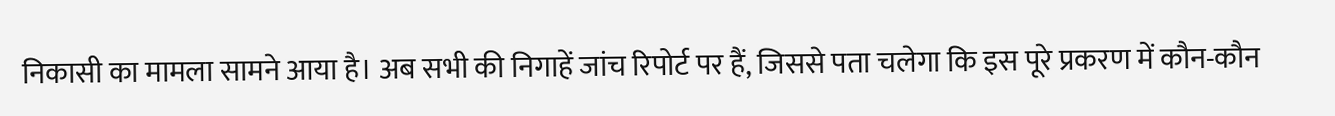निकासी का मामला सामने आया है। अब सभी की निगाहें जांच रिपोर्ट पर हैं, जिससे पता चलेगा कि इस पूरे प्रकरण में कौन-कौन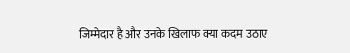जिम्मेदार है और उनके खिलाफ क्या कदम उठाए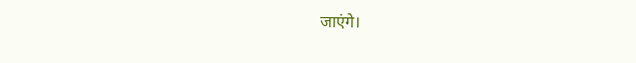जाएंगे।